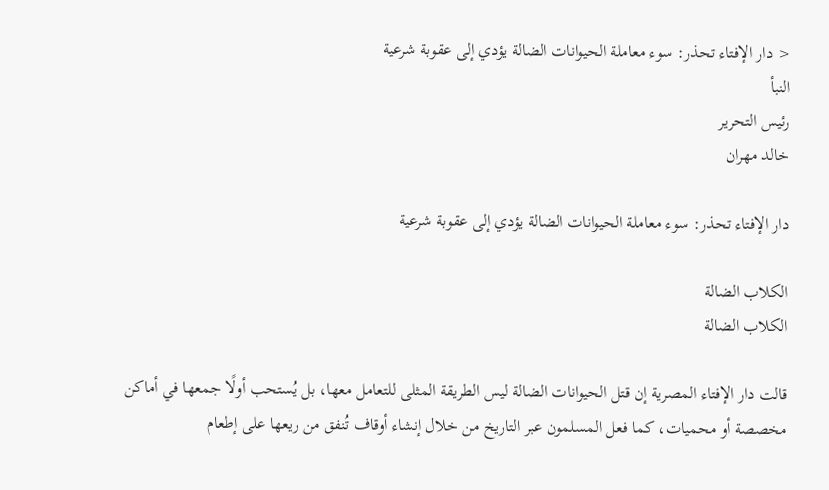< دار الإفتاء تحذر: سوء معاملة الحيوانات الضالة يؤدي إلى عقوبة شرعية
النبأ
رئيس التحرير
خالد مهران

دار الإفتاء تحذر: سوء معاملة الحيوانات الضالة يؤدي إلى عقوبة شرعية

الكلاب الضالة
الكلاب الضالة

قالت دار الإفتاء المصرية إن قتل الحيوانات الضالة ليس الطريقة المثلى للتعامل معها، بل يُستحب أولًا جمعها في أماكن مخصصة أو محميات، كما فعل المسلمون عبر التاريخ من خلال إنشاء أوقاف تُنفق من ريعها على إطعام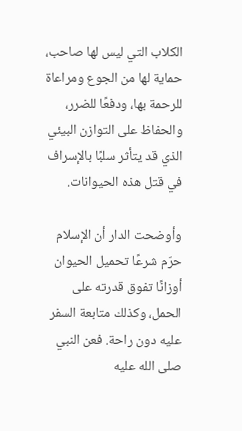الكلاب التي ليس لها صاحب، حماية لها من الجوع ومراعاة للرحمة بها، ودفعًا للضرر، والحفاظ على التوازن البيئي الذي قد يتأثر سلبًا بالإسراف في قتل هذه الحيوانات.

وأوضحت الدار أن الإسلام حرّم شرعًا تحميل الحيوان أوزانًا تفوق قدرته على الحمل، وكذلك متابعة السفر عليه دون راحة. فعن النبي صلى الله عليه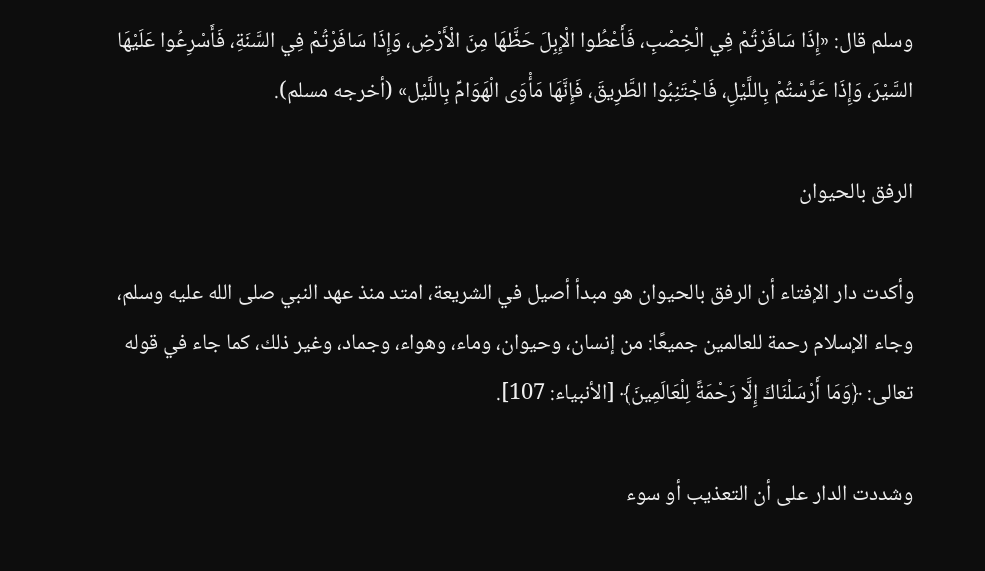وسلم قال: «إِذَا سَافَرْتُمْ فِي الْخِصْبِ، فَأَعْطُوا الْإِبِلَ حَظَّهَا مِنَ الْأَرْضِ، وَإِذَا سَافَرْتُمْ فِي السَّنَةِ، فَأَسْرِعُوا عَلَيْهَا السَّيْرَ، وَإِذَا عَرَّسْتُمْ بِاللَّيْلِ، فَاجْتَنِبُوا الطَّرِيقَ، فَإِنَّهَا مَأْوَى الْهَوَامِّ بِاللَّيْل» (أخرجه مسلم).

الرفق بالحيوان

وأكدت دار الإفتاء أن الرفق بالحيوان هو مبدأ أصيل في الشريعة، امتد منذ عهد النبي صلى الله عليه وسلم، وجاء الإسلام رحمة للعالمين جميعًا: من إنسان، وحيوان، وماء، وهواء، وجماد، وغير ذلك، كما جاء في قوله تعالى: ﴿وَمَا أَرْسَلْنَاكَ إِلَّا رَحْمَةً لِلْعَالَمِينَ﴾ [الأنبياء: 107].

وشددت الدار على أن التعذيب أو سوء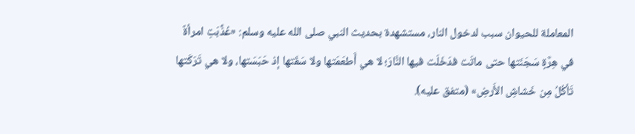المعاملة للحيوان سبب لدخول النار، مستشهدة بحديث النبي صلى الله عليه وسلم: «عُذِّبَتِ امرأةٌ في هِرَّةٍ سَجَنَتها حتى ماتَت فدَخَلَت فيها النَّارَ؛ لا هي أَطعَمَتها ولا سَقَتها إذ حَبَسَتها، ولا هي تَرَكَتها تَأكُلُ مِن خَشاشِ الأَرضِ» (متفق عليه).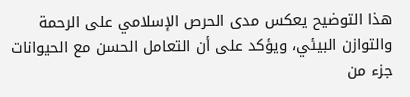هذا التوضيح يعكس مدى الحرص الإسلامي على الرحمة والتوازن البيئي، ويؤكد على أن التعامل الحسن مع الحيوانات جزء من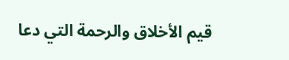قيم الأخلاق والرحمة التي دعا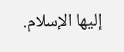إليها الإسلام.